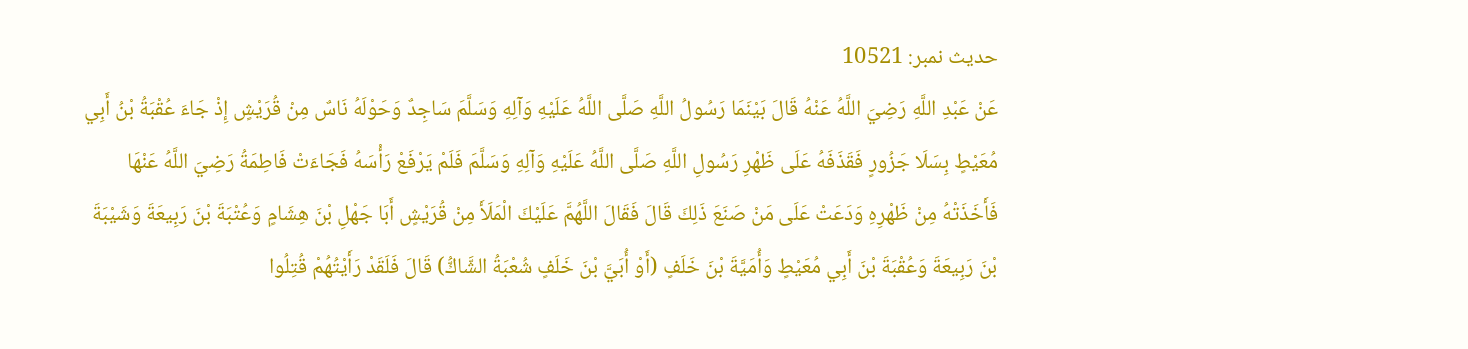حدیث نمبر: 10521
عَنْ عَبْدِ اللَّهِ رَضِيَ اللَّهُ عَنْهُ قَالَ بَيْنَمَا رَسُولُ اللَّهِ صَلَّى اللَّهُ عَلَيْهِ وَآلِهِ وَسَلَّمَ سَاجِدٌ وَحَوْلَهُ نَاسٌ مِنْ قُرَيْشٍ إِذْ جَاءَ عُقْبَةُ بْنُ أَبِي مُعَيْطٍ بِسَلَا جَزُورٍ فَقَذَفَهُ عَلَى ظَهْرِ رَسُولِ اللَّهِ صَلَّى اللَّهُ عَلَيْهِ وَآلِهِ وَسَلَّمَ فَلَمْ يَرْفَعْ رَأْسَهُ فَجَاءَتْ فَاطِمَةُ رَضِيَ اللَّهُ عَنْهَا فَأَخَذَتْهُ مِنْ ظَهْرِهِ وَدَعَتْ عَلَى مَنْ صَنَعَ ذَلِكَ قَالَ فَقَالَ اللَّهُمَّ عَلَيْكَ الْمَلَأَ مِنْ قُرَيْشٍ أَبَا جَهْلِ بْنَ هِشَامٍ وَعُتْبَةَ بْنَ رَبِيعَةَ وَشَيْبَةَ بْنَ رَبِيعَةَ وَعُقْبَةَ بْنَ أَبِي مُعَيْطٍ وَأُمَيَّةَ بْنَ خَلَفٍ (أَوْ أُبَيَّ بْنَ خَلَفٍ شُعْبَةُ الشَّاكُّ) قَالَ فَلَقَدْ رَأَيْتُهُمْ قُتِلُوا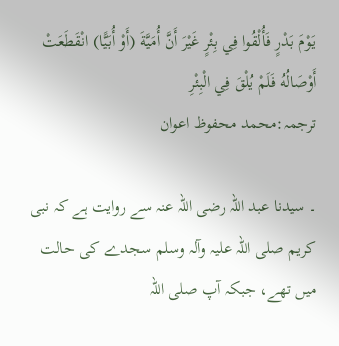يَوْمَ بَدْرٍ فَأُلْقُوا فِي بِئْرٍ غَيْرَ أَنَّ أُمَيَّةَ (أَوْ أُبَيًّا) انْقَطَعَتْ أَوْصَالُهُ فَلَمْ يُلْقَ فِي الْبِئْرِ
ترجمہ:محمد محفوظ اعوان

۔ سیدنا عبد اللہ رضی اللہ عنہ سے روایت ہے کہ نبی کریم صلی اللہ علیہ وآلہ وسلم سجدے کی حالت میں تھے، جبکہ آپ صلی اللہ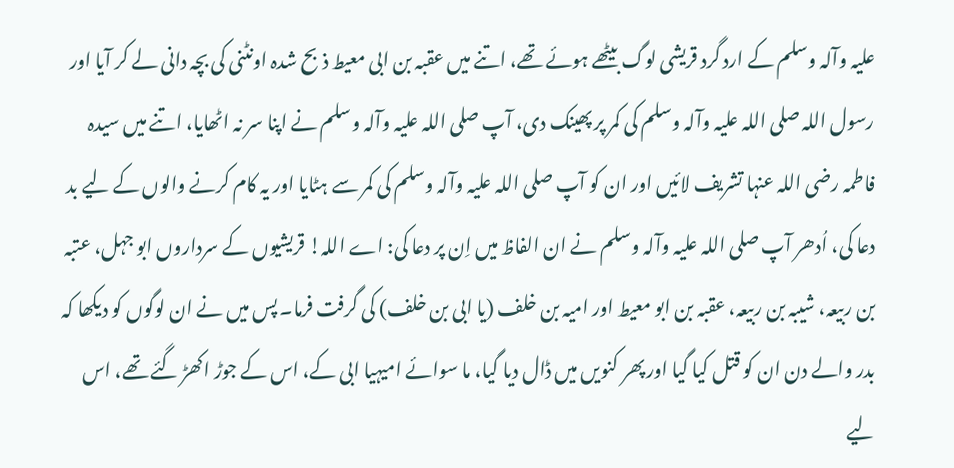علیہ وآلہ وسلم کے ارد گرد قریشی لوگ بیٹھے ہوئے تھے، اتنے میں عقبہ بن ابی معیط ذبح شدہ اونٹنی کی بچہ دانی لے کر آیا اور رسول اللہ صلی اللہ علیہ وآلہ وسلم کی کمر پر پھینک دی، آپ صلی اللہ علیہ وآلہ وسلم نے اپنا سر نہ اٹھایا، اتنے میں سیدہ فاطمہ رضی اللہ عنہا تشریف لائیں اور ان کو آپ صلی اللہ علیہ وآلہ وسلم کی کمر سے ہٹایا اور یہ کام کرنے والوں کے لیے بد دعا کی، اُدھر آپ صلی اللہ علیہ وآلہ وسلم نے ان الفاظ میں اِن پر دعا کی: اے اللہ! قریشیوں کے سرداروں ابو جہل، عتبہ بن ربیعہ، شیبہ بن ربیعہ، عقبہ بن ابو معیط اور امیہ بن خلف (یا ابی بن خلف) کی گرفت فرما۔ پس میں نے ان لوگوں کو دیکھا کہ بدر والے دن ان کو قتل کیا گیا اور پھر کنویں میں ڈال دیا گیا، ما سوائے امیہیا ابی کے، اس کے جوڑ اکھڑ گئے تھے، اس لیے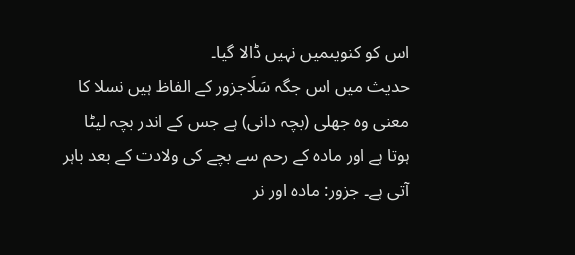اس کو کنویںمیں نہیں ڈالا گیا۔
حدیث میں اس جگہ سَلَاجزور کے الفاظ ہیں نسلا کا معنی وہ جھلی (بچہ دانی) ہے جس کے اندر بچہ لیٹا ہوتا ہے اور مادہ کے رحم سے بچے کی ولادت کے بعد باہر آتی ہے۔ جزور: مادہ اور نر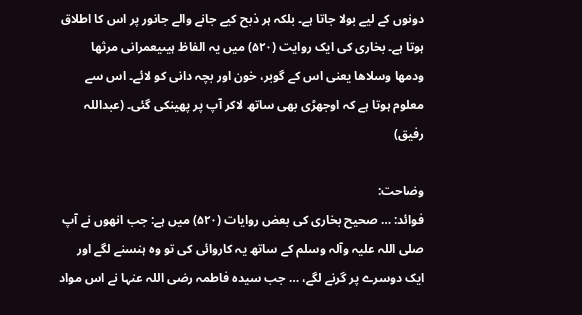دونوں کے لیے بولا جاتا ہے۔ بلکہ ہر ذبح کیے جانے والے جانور پر اس کا اطلاق ہوتا ہے۔ بخاری کی ایک روایت (۵۲۰) میں یہ الفاظ ہیںیعمرانی مرثھا ودمھا وسلاھا یعنی اس کے گوبر، خون اور بچہ دانی کو لائے۔ اس سے معلوم ہوتا ہے کہ اوجھڑی بھی ساتھ لاکر آپ پر پھینکی گئی۔ (عبداللہ رفیق)

وضاحت:
فوائد: … صحیح بخاری کی بعض روایات (۵۲۰) میں ہے: جب انھوں نے آپ صلی اللہ علیہ وآلہ وسلم کے ساتھ یہ کاروائی کی تو وہ ہنسنے لگے اور ایک دوسرے پر گرنے لگے، … جب سیدہ فاطمہ رضی اللہ عنہا نے اس مواد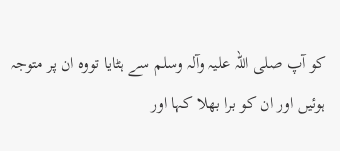کو آپ صلی اللہ علیہ وآلہ وسلم سے ہٹایا تووہ ان پر متوجہ ہوئیں اور ان کو برا بھلا کہا اور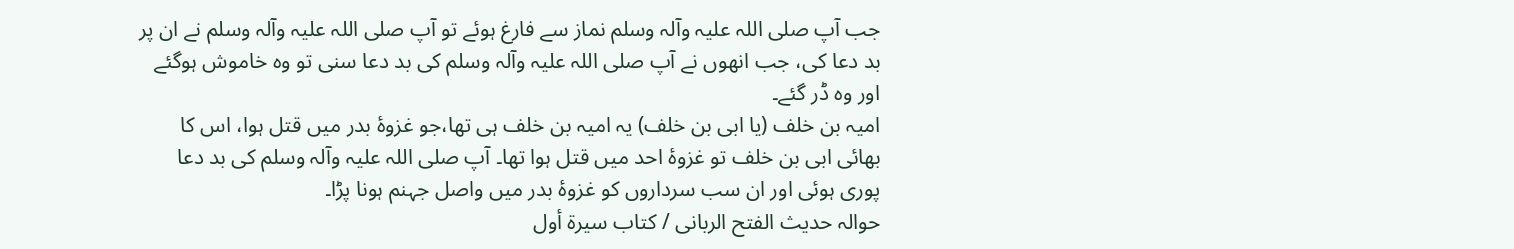جب آپ صلی اللہ علیہ وآلہ وسلم نماز سے فارغ ہوئے تو آپ صلی اللہ علیہ وآلہ وسلم نے ان پر بد دعا کی، جب انھوں نے آپ صلی اللہ علیہ وآلہ وسلم کی بد دعا سنی تو وہ خاموش ہوگئے اور وہ ڈر گئے۔
امیہ بن خلف (یا ابی بن خلف) یہ امیہ بن خلف ہی تھا،جو غزوۂ بدر میں قتل ہوا، اس کا بھائی ابی بن خلف تو غزوۂ احد میں قتل ہوا تھا۔ آپ صلی اللہ علیہ وآلہ وسلم کی بد دعا پوری ہوئی اور ان سب سرداروں کو غزوۂ بدر میں واصل جہنم ہونا پڑا۔
حوالہ حدیث الفتح الربانی / كتاب سيرة أول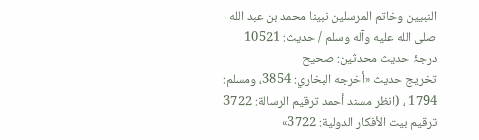النبيين وخاتم المرسلين نبينا محمد بن عبد الله صلى الله عليه وآله وسلم / حدیث: 10521
درجۂ حدیث محدثین: صحیح
تخریج حدیث «أخرجه البخاري: 3854، ومسلم: 1794 ، (انظر مسند أحمد ترقيم الرسالة: 3722 ترقیم بيت الأفكار الدولية: 3722»